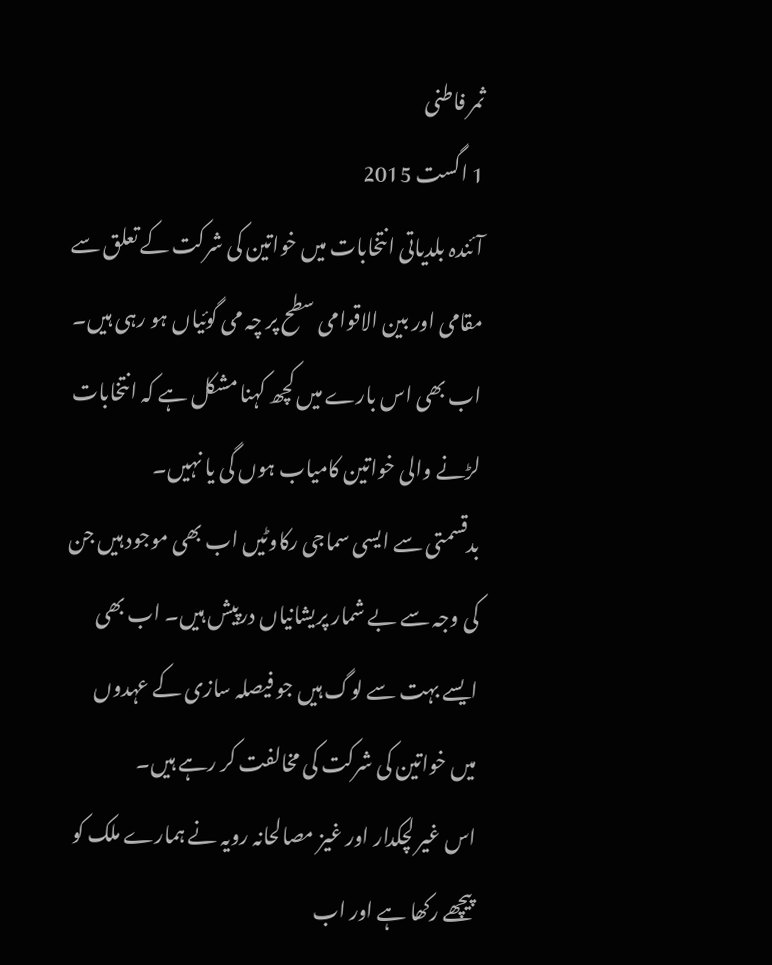ثمر فاطنی
1 اگست 2015
آئندہ بلدیاتی انتخابات میں خواتین کی شرکت کے تعلق سے مقامی اور بین الاقوامی سطح پر چہ می گوئیاں ہو رہی ہیں۔ اب بھی اس بارے میں کچھ کہنا مشکل ہے کہ انتخابات لڑنے والی خواتین کامیاب ہوں گی یا نہیں۔
بدقسمتی سے ایسی سماجی رکاوٹیں اب بھی موجود ہیں جن کی وجہ سے بے شمار پریشانیاں درپیش ہیں۔ اب بھی ایسے بہت سے لوگ ہیں جو فیصلہ سازی کے عہدوں میں خواتین کی شرکت کی مخالفت کر رہے ہیں۔
اس غیر لچکدار اور غیز مصالحانہ رویہ نے ہمارے ملک کو پیچھے رکھا ہے اور اب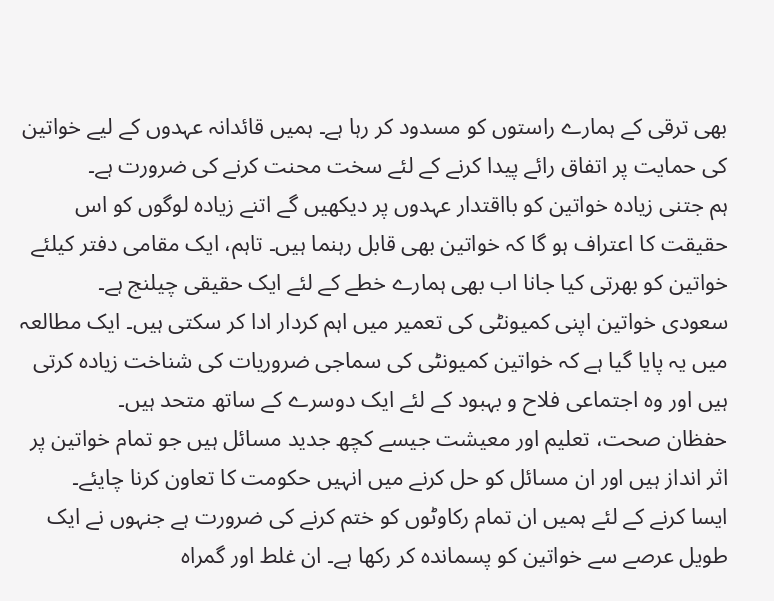بھی ترقی کے ہمارے راستوں کو مسدود کر رہا ہے۔ ہمیں قائدانہ عہدوں کے لیے خواتین کی حمایت پر اتفاق رائے پیدا کرنے کے لئے سخت محنت کرنے کی ضرورت ہے۔
ہم جتنی زیادہ خواتین کو بااقتدار عہدوں پر دیکھیں گے اتنے زیادہ لوگوں کو اس حقیقت کا اعتراف ہو گا کہ خواتین بھی قابل رہنما ہیں۔ تاہم، ایک مقامی دفتر کیلئے خواتین کو بھرتی کیا جانا اب بھی ہمارے خطے کے لئے ایک حقیقی چیلنج ہے۔
سعودی خواتین اپنی کمیونٹی کی تعمیر میں اہم کردار ادا کر سکتی ہیں۔ ایک مطالعہ میں یہ پایا گیا ہے کہ خواتین کمیونٹی کی سماجی ضروریات کی شناخت زیادہ کرتی ہیں اور وہ اجتماعی فلاح و بہبود کے لئے ایک دوسرے کے ساتھ متحد ہیں۔
حفظان صحت، تعلیم اور معیشت جیسے کچھ جدید مسائل ہیں جو تمام خواتین پر اثر انداز ہیں اور ان مسائل کو حل کرنے میں انہیں حکومت کا تعاون کرنا چایئے۔
ایسا کرنے کے لئے ہمیں ان تمام رکاوٹوں کو ختم کرنے کی ضرورت ہے جنہوں نے ایک طویل عرصے سے خواتین کو پسماندہ کر رکھا ہے۔ ان غلط اور گمراہ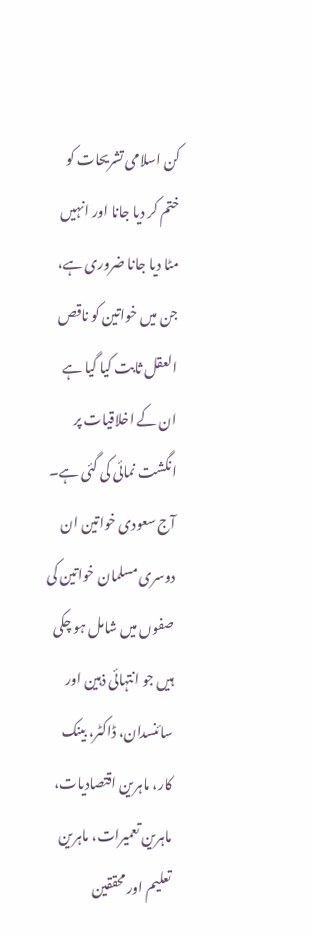کن اسلامی تشریحات کو ختم کر دیا جانا اور انہیں مٹا دیا جانا ضروری ہے، جن میں خواتین کو ناقص العقل ثابت کیا گیا ہے ان کے اخلاقیات پر انگشت نمائی کی گئی ہے۔
آج سعودی خواتین ان دوسری مسلمان خواتین کی صفوں میں شامل ہو چکی ہیں جو انتہائی ذہین اور سائنسدان، ڈاکٹر، بینک کار، ماہرین اقتصادیات، ماہرین تعمیرات، ماہرین تعلیم اور محققین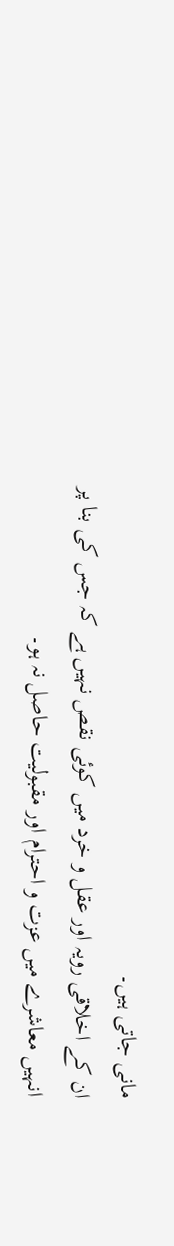مانی جاتی ہیں۔
ان کے اخلاقی رویہ اور عقل و خرد میں کوئی نقص نہیں ہے کہ جس کی بنا پر انہیں معاشرے میں عزت و احترام اور مقبولیت حاصل نہ ہو۔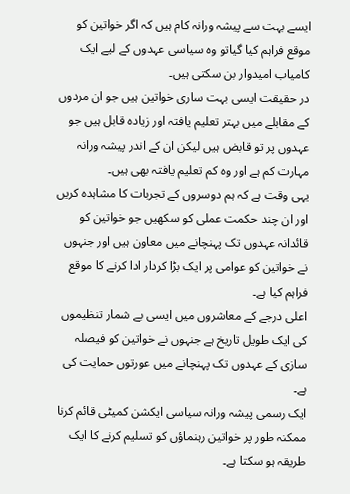ایسے بہت سے پیشہ ورانہ کام ہیں کہ اگر خواتین کو موقع فراہم کیا گیاتو وہ سیاسی عہدوں کے لیے ایک کامیاب امیدوار بن سکتی ہیں۔
در حقیقت ایسی بہت ساری خواتین ہیں جو ان مردوں کے مقابلے میں بہتر تعلیم یافتہ اور زیادہ قابل ہیں جو عہدوں پر تو قابض ہیں لیکن ان کے اندر پیشہ ورانہ مہارت کم ہے اور وہ کم تعلیم یافتہ بھی ہیں۔
یہی وقت ہے کہ ہم دوسروں کے تجربات کا مشاہدہ کریں اور ان چند حکمت عملی کو سکھیں جو خواتین کو قائدانہ عہدوں تک پہنچانے میں معاون ہیں اور جنہوں نے خواتین کو عوامی پر ایک بڑا کردار ادا کرنے کا موقع فراہم کیا ہے۔
اعلی درجے کے معاشروں میں ایسی بے شمار تنظیموں کی ایک طویل تاریخ ہے جنہوں نے خواتین کو فیصلہ سازی کے عہدوں تک پہنچانے میں عورتوں حمایت کی ہے۔
ایک رسمی پیشہ ورانہ سیاسی ایکشن کمیٹی قائم کرنا ممکنہ طور پر خواتین رہنماؤں کو تسلیم کرنے کا ایک طریقہ ہو سکتا ہے۔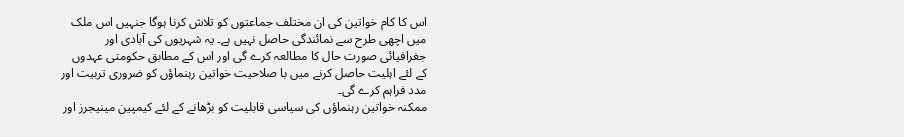اس کا کام خواتین کی ان مختلف جماعتوں کو تلاش کرنا ہوگا جنہیں اس ملک میں اچھی طرح سے نمائندگی حاصل نہیں ہے۔ یہ شہریوں کی آبادی اور جغرافیائی صورت حال کا مطالعہ کرے گی اور اس کے مطابق حکومتی عہدوں کے لئے اہلیت حاصل کرنے میں با صلاحیت خواتین رہنماؤں کو ضروری تربیت اور مدد فراہم کرے گی۔
ممکنہ خواتین رہنماؤں کی سیاسی قابلیت کو بڑھانے کے لئے کیمپین مینیجرز اور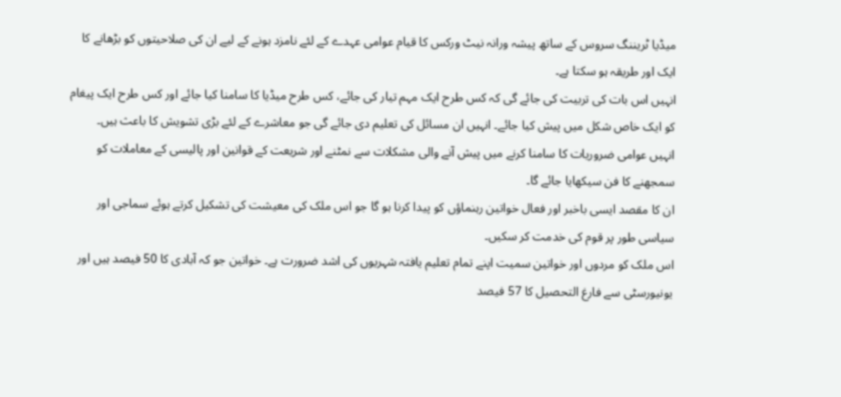میڈیا ٹریننگ سروس کے ساتھ پیشہ ورانہ نیٹ ورکس کا قیام عوامی عہدے کے لئے نامزد ہونے کے لیے ان کی صلاحیتوں کو بڑھانے کا ایک اور طریقہ ہو سکتا ہے۔
انہیں اس بات کی تربیت کی جائے گی کہ کس طرح ایک مہم تیار کی جائے، کس طرح میڈیا کا سامنا کیا جائے اور کس طرح ایک پیغام کو ایک خاص شکل میں پیش کیا جائے۔ انہیں ان مسائل کی تعلیم دی جائے گی جو معاشرے کے لئے بڑی تشویش کا باعث ہیں۔
انہیں عوامی ضروریات کا سامنا کرنے میں پیش آنے والی مشکلات سے نمٹنے اور شریعت کے قوانین اور پالیسی کے معاملات کو سمجھنے کا فن سیکھایا جائے گا۔
ان کا مقصد ایسی باخبر اور فعال خواتین رہنماؤں کو پیدا کرنا ہو گا جو اس ملک کی معیشت کی تشکیل کرتے ہوئے سماجی اور سیاسی طور پر قوم کی خدمت کر سکیں۔
اس ملک کو مردوں اور خواتین سمیت اپنے تمام تعلیم یافتہ شہریوں کی اشد ضرورت ہے۔ خواتین جو کہ آبادی کا 50 فیصد ہیں اور یونیورسٹی سے فارغ التحصیل کا 57 فیصد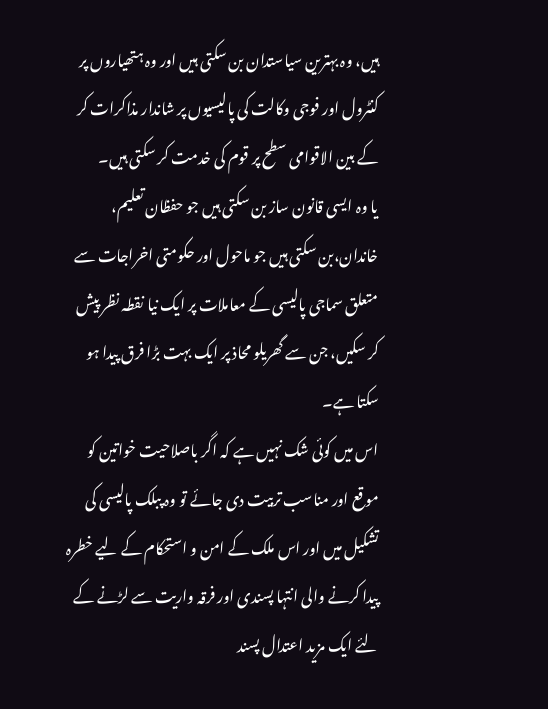ہیں، وہ بہترین سیاستدان بن سکتی ہیں اور وہ ہتھیاروں پر کنٹرول اور فوجی وکالت کی پالیسیوں پر شاندار مذاکرات کر کے بین الاقوامی سطح پر قوم کی خدمت کر سکتی ہیں۔
یا وہ ایسی قانون ساز بن سکتی ہیں جو حفظان تعلیم، خاندان،بن سکتی ہیں جو ماحول اور حکومتی اخراجات سے متعلق سماجی پالیسی کے معاملات پر ایک نیا نقطہ نظر پیش کر سکیں، جن سے گھریلو محاذ پر ایک بہت بڑا فرق پیدا ہو سکتا ہے۔
اس میں کوئی شک نہیں ہے کہ اگر باصلاحیت خواتین کو موقع اور مناسب تربیت دی جائے تو وہ پبلک پالیسی کی تشکیل میں اور اس ملک کے امن و استحکام کے لیے خطرہ پیدا کرنے والی انتہا پسندی اور فرقہ واریت سے لڑنے کے لئے ایک مزید اعتدال پسند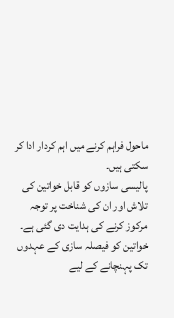ماحول فراہم کرنے میں اہم کردار ادا کر سکتی ہیں۔
پالیسی سازوں کو قابل خواتین کی تلاش اور ان کی شناخت پر توجہ مرکوز کرنے کی ہدایت دی گئی ہے۔ خواتین کو فیصلہ سازی کے عہدوں تک پہنچانے کے لیے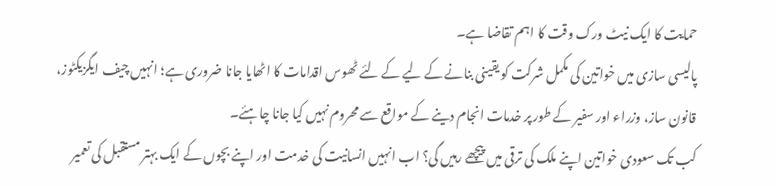حمایت کا ایک نیٹ ورک وقت کا اہم تقاضا ہے۔
پالیسی سازی میں خواتین کی مکمل شرکت کو یقینی بنانے کے لیے کے لئے ٹھوس اقدامات کا اٹھایا جانا ضروری ہے؛ انہیں چیف ایگزیکٹوز، قانون ساز، وزراء اور سفیر کے طور پر خدمات انجام دینے کے مواقع سے محروم نہیں کیا جانا چاہئے۔
کب تک سعودی خواتین اپنے ملک کی ترقی میں پیچھے رہیں گی؟ اب انہیں انسانیت کی خدمت اور اپنے بچوں کے ایک بہتر مستقبل کی تعمیر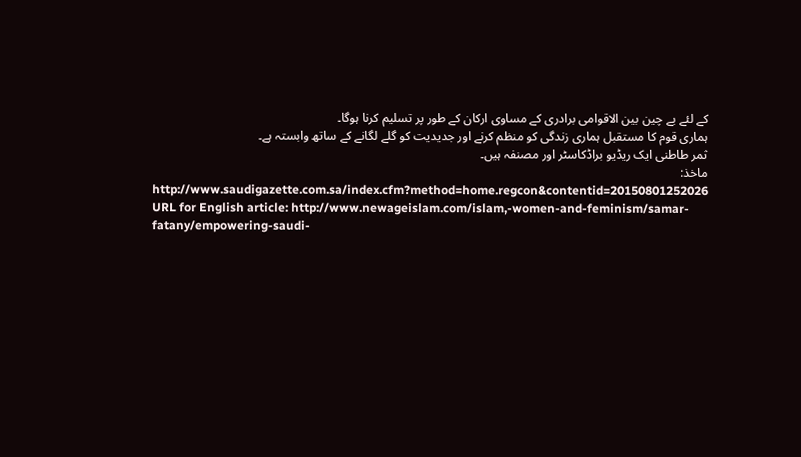کے لئے بے چین بین الاقوامی برادری کے مساوی ارکان کے طور پر تسلیم کرنا ہوگا۔
ہماری قوم کا مستقبل ہماری زندگی کو منظم کرنے اور جدیدیت کو گلے لگانے کے ساتھ وابستہ ہے۔
ثمر طاطنی ایک ریڈیو براڈکاسٹر اور مصنفہ ہیں۔
ماخذ:
http://www.saudigazette.com.sa/index.cfm?method=home.regcon&contentid=20150801252026
URL for English article: http://www.newageislam.com/islam,-women-and-feminism/samar-fatany/empowering-saudi-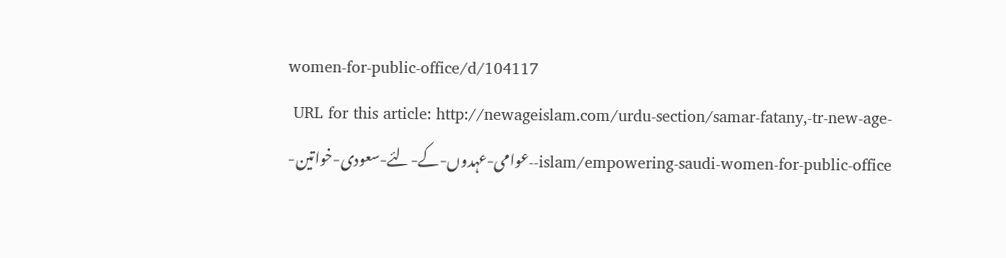women-for-public-office/d/104117
URL for this article: http://newageislam.com/urdu-section/samar-fatany,-tr-new-age-islam/empowering-saudi-women-for-public-office--عوامی-عہدوں-کے-لئے-سعودی-خواتین-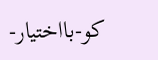کو-بااختیار-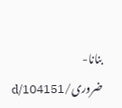بنانا-ضروری/d/104151